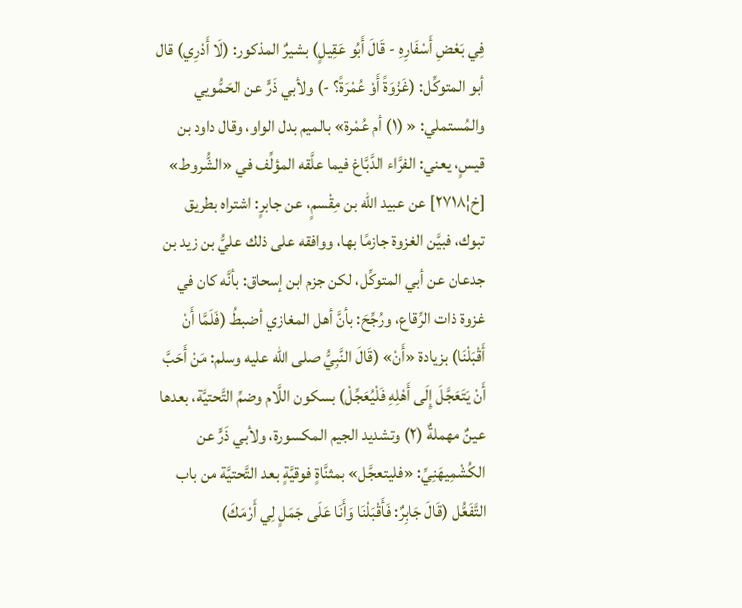فِي بَعْضِ أَسْفَارِهِ - قَالَ أَبُو عَقِيلٍ) بشيرٌ المذكور: (لَا أَدْرِي) قال أبو المتوكِّل: (غَزْوَةً أَوْ عُمْرَةً؟ -) ولأبي ذَرٍّ عن الحَمُّويي والمُستملي: « (١) أم عُمْرة» بالميم بدل الواو، وقال داود بن قيسٍ، يعني: الفرَّاء الدَّبَّاغ فيما علَّقه المؤلِّف في «الشُّروط» [خ¦٢٧١٨] عن عبيد الله بن مِقْسمٍ، عن جابرٍ: اشتراه بطريق تبوك، فبيَّن الغزوة جازمًا بها، ووافقه على ذلك عليُّ بن زيد بن جدعان عن أبي المتوكِّل، لكن جزم ابن إسحاق: بأنَّه كان في غزوة ذات الرِّقاع، ورُجِّحَ: بأنَّ أهل المغازي أضبطُ (فَلَمَّا أَنْ أَقْبَلْنَا) بزيادة «أَنْ» (قَالَ النَّبِيُّ صلى الله عليه وسلم: مَنْ أَحَبَّ أَنْ يَتَعَجَّلَ إِلَى أَهْلِهِ فَلْيُعَجِّلْ) بسكون اللَّام وضمِّ التَّحتيَّة، بعدها عينٌ مهملةٌ (٢) وتشديد الجيم المكسورة، ولأبي ذَرٍّ عن الكُشْمِيهَنِيِّ: «فليتعجَّل» بمثنَّاةٍ فوقيَّةٍ بعد التَّحتيَّة من باب التَّفَعُّل (قَالَ جَابِرٌ: فَأَقْبَلْنَا وَأَنَا عَلَى جَمَلٍ لِي أَرْمَكَ)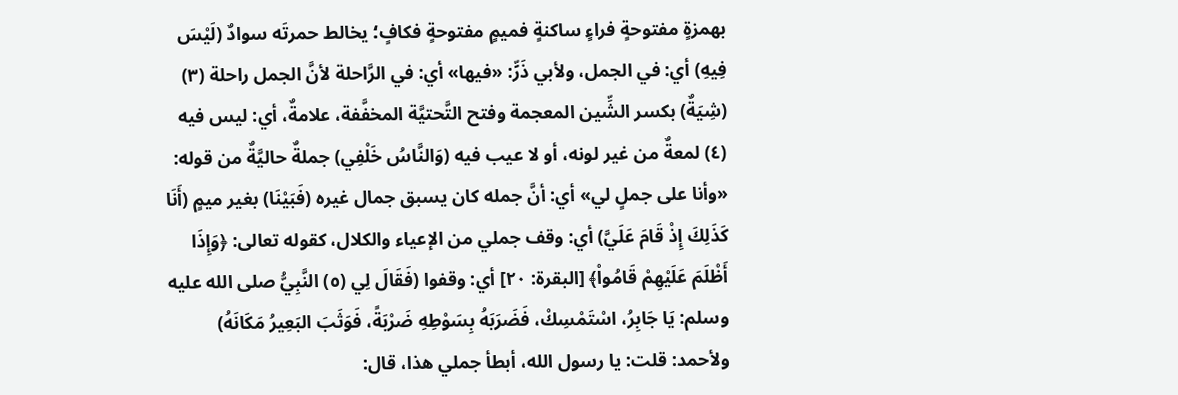بهمزةٍ مفتوحةٍ فراءٍ ساكنةٍ فميمٍ مفتوحةٍ فكافٍ؛ يخالط حمرتَه سوادٌ (لَيْسَ فِيهِ) أي: في الجمل، ولأبي ذَرٍّ: «فيها» أي: في الرَّاحلة لأنَّ الجمل راحلة (٣) (شِيَةٌ) بكسر الشِّين المعجمة وفتح التَّحتيَّة المخفَّفة، علامةٌ، أي: ليس فيه (٤) لمعةٌ من غير لونه، أو لا عيب فيه (وَالنَّاسُ خَلْفِي) جملةٌ حاليَّةٌ من قوله: «وأنا على جملٍ لي» أي: أنَّ جمله كان يسبق جمال غيره (فَبَيْنَا) بغير ميمٍ (أَنَا كَذَلِكَ إِذْ قَامَ عَلَيَّ) أي: وقف جملي من الإعياء والكلال، كقوله تعالى: ﴿وَإِذَا أَظْلَمَ عَلَيْهِمْ قَامُواْ﴾ [البقرة: ٢٠] أي: وقفوا (فَقَالَ لِي (٥) النَّبِيُّ صلى الله عليه وسلم: يَا جَابِرُ، اسْتَمْسِكْ، فَضَرَبَهُ بِسَوْطِهِ ضَرْبَةً، فَوَثَبَ البَعِيرُ مَكَانَهُ) ولأحمد: قلت: يا رسول الله، أبطأ جملي هذا، قال: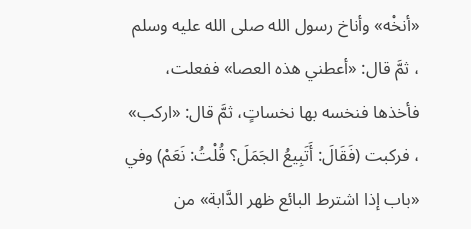«أنخْه» وأناخ رسول الله صلى الله عليه وسلم ، ثمَّ قال: «أعطني هذه العصا» ففعلت، فأخذها فنخسه بها نخساتٍ، ثمَّ قال: «اركب» ، فركبت (فَقَالَ: أَتَبِيعُ الجَمَلَ؟ قُلْتُ: نَعَمْ) وفي «باب إذا اشترط البائع ظهر الدَّابة» من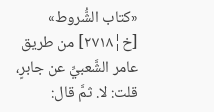«كتاب الشُّروط» [خ¦٢٧١٨] من طريق عامر الشَّعبيِّ عن جابرٍ، قلت: لا. ثمَّ قال: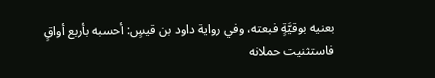بعنيه بوقيَّةٍ فبعته، وفي رواية داود بن قيسٍ: أحسبه بأربع أواقٍ فاستثنيت حملانه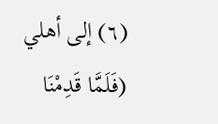(٦) إلى أهلي (فَلَمَّا قَدِمْنَا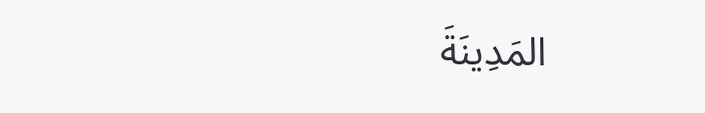المَدِينَةَ